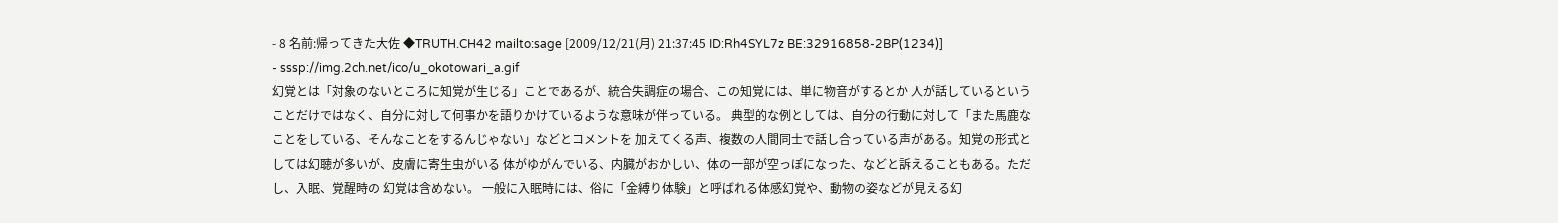- 8 名前:帰ってきた大佐 ◆TRUTH.CH42 mailto:sage [2009/12/21(月) 21:37:45 ID:Rh4SYL7z BE:32916858-2BP(1234)]
- sssp://img.2ch.net/ico/u_okotowari_a.gif
幻覚とは「対象のないところに知覚が生じる」ことであるが、統合失調症の場合、この知覚には、単に物音がするとか 人が話しているということだけではなく、自分に対して何事かを語りかけているような意味が伴っている。 典型的な例としては、自分の行動に対して「また馬鹿なことをしている、そんなことをするんじゃない」などとコメントを 加えてくる声、複数の人間同士で話し合っている声がある。知覚の形式としては幻聴が多いが、皮膚に寄生虫がいる 体がゆがんでいる、内臓がおかしい、体の一部が空っぽになった、などと訴えることもある。ただし、入眠、覚醒時の 幻覚は含めない。 一般に入眠時には、俗に「金縛り体験」と呼ばれる体感幻覚や、動物の姿などが見える幻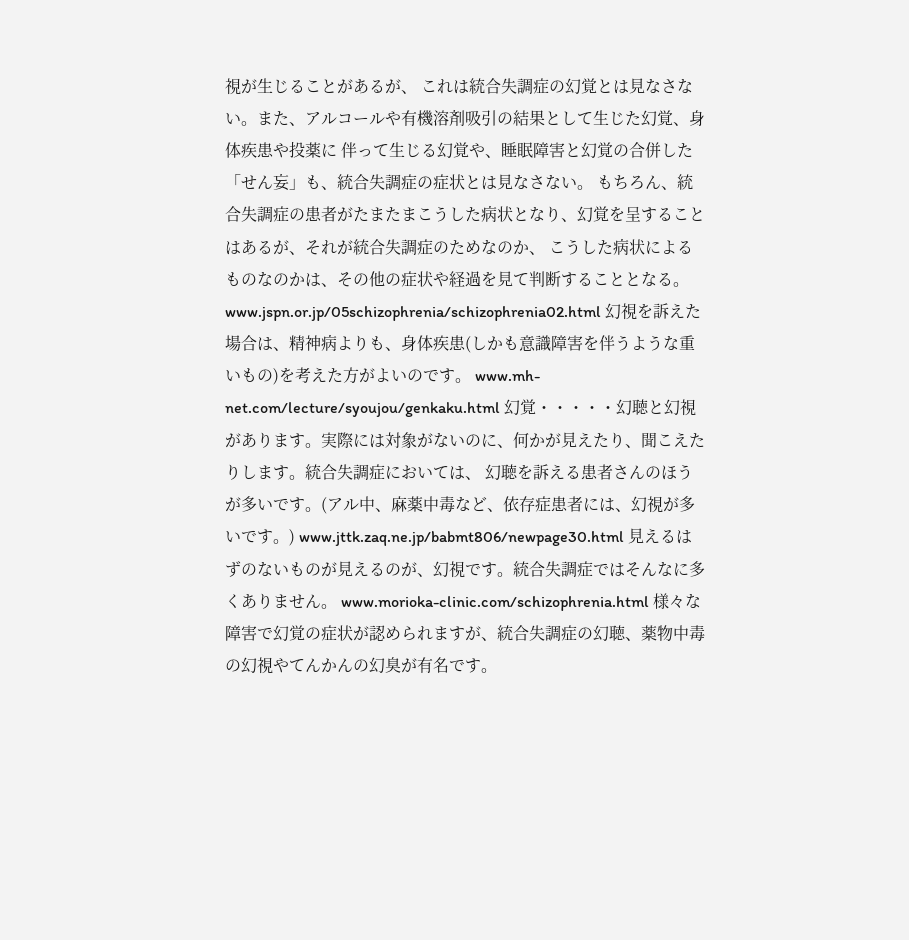視が生じることがあるが、 これは統合失調症の幻覚とは見なさない。また、アルコールや有機溶剤吸引の結果として生じた幻覚、身体疾患や投薬に 伴って生じる幻覚や、睡眠障害と幻覚の合併した「せん妄」も、統合失調症の症状とは見なさない。 もちろん、統合失調症の患者がたまたまこうした病状となり、幻覚を呈することはあるが、それが統合失調症のためなのか、 こうした病状によるものなのかは、その他の症状や経過を見て判断することとなる。 www.jspn.or.jp/05schizophrenia/schizophrenia02.html 幻視を訴えた場合は、精神病よりも、身体疾患(しかも意識障害を伴うような重いもの)を考えた方がよいのです。 www.mh-net.com/lecture/syoujou/genkaku.html 幻覚・・・・・幻聴と幻視があります。実際には対象がないのに、何かが見えたり、聞こえたりします。統合失調症においては、 幻聴を訴える患者さんのほうが多いです。(アル中、麻薬中毒など、依存症患者には、幻視が多いです。) www.jttk.zaq.ne.jp/babmt806/newpage30.html 見えるはずのないものが見えるのが、幻視です。統合失調症ではそんなに多くありません。 www.morioka-clinic.com/schizophrenia.html 様々な障害で幻覚の症状が認められますが、統合失調症の幻聴、薬物中毒の幻視やてんかんの幻臭が有名です。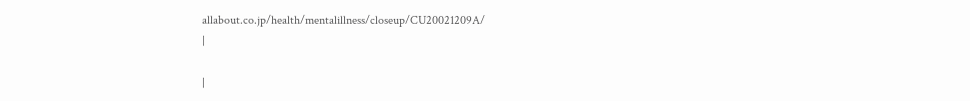allabout.co.jp/health/mentalillness/closeup/CU20021209A/
|

|